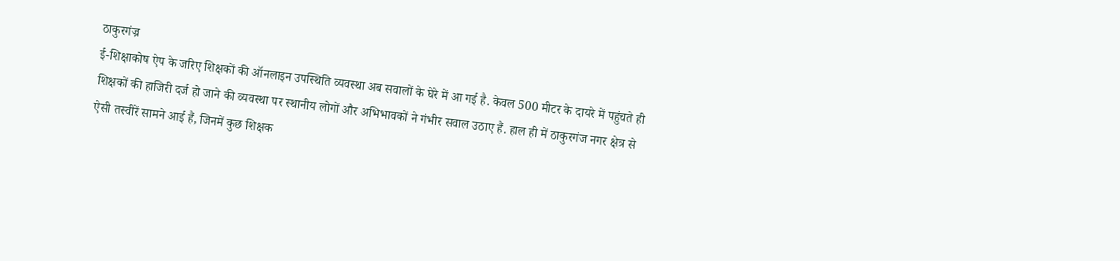ठाकुरगंज्र
ई-शिक्षाकोष ऐप के जरिए शिक्षकों की ऑनलाइन उपस्थिति व्यवस्था अब सवालों के घेरे में आ गई है. केवल 500 मीटर के दायरे में पहुंचते ही शिक्षकों की हाजिरी दर्ज हो जाने की व्यवस्था पर स्थानीय लोगों और अभिभावकों ने गंभीर सवाल उठाए हैं. हाल ही में ठाकुरगंज नगर क्षेत्र से ऐसी तस्वीरें सामने आई हैं, जिनमें कुछ शिक्षक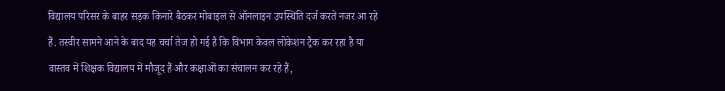विद्यालय परिसर के बाहर सड़क किनारे बैठकर मोबाइल से ऑनलाइन उपस्थिति दर्ज करते नजर आ रहे हैं. तस्वीर सामने आने के बाद यह चर्चा तेज हो गई है कि विभाग केवल लोकेशन ट्रैक कर रहा है या वास्तव में शिक्षक विद्यालय में मौजूद हैं और कक्षाओं का संचालन कर रहे हैं,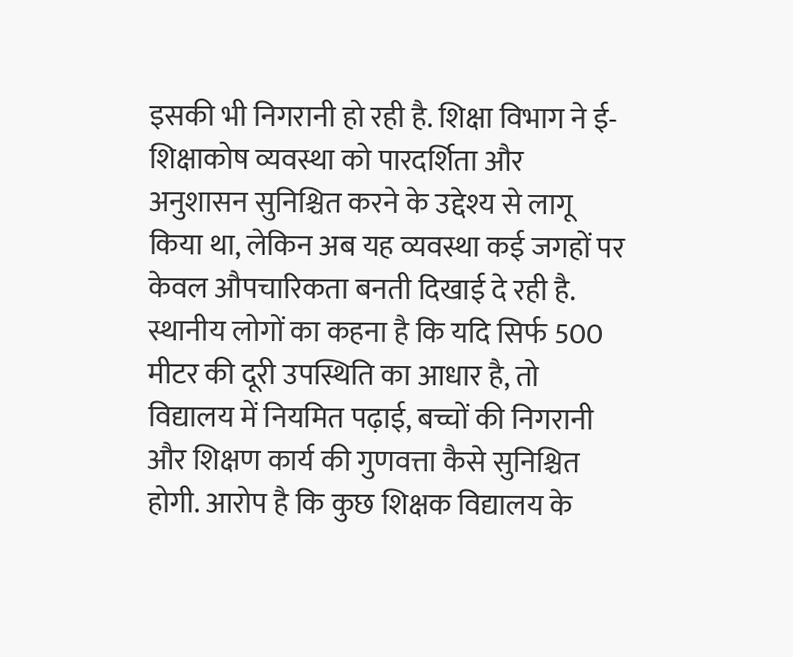इसकी भी निगरानी हो रही है. शिक्षा विभाग ने ई-शिक्षाकोष व्यवस्था को पारदर्शिता और अनुशासन सुनिश्चित करने के उद्देश्य से लागू किया था, लेकिन अब यह व्यवस्था कई जगहों पर केवल औपचारिकता बनती दिखाई दे रही है. स्थानीय लोगों का कहना है कि यदि सिर्फ 500 मीटर की दूरी उपस्थिति का आधार है, तो विद्यालय में नियमित पढ़ाई, बच्चों की निगरानी और शिक्षण कार्य की गुणवत्ता कैसे सुनिश्चित होगी. आरोप है कि कुछ शिक्षक विद्यालय के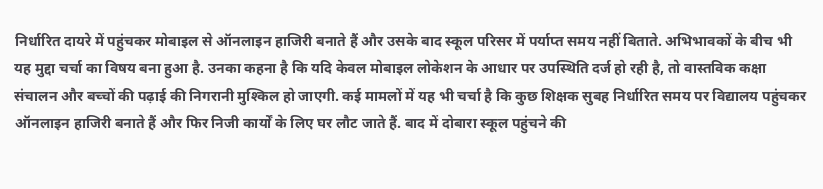निर्धारित दायरे में पहुंचकर मोबाइल से ऑनलाइन हाजिरी बनाते हैं और उसके बाद स्कूल परिसर में पर्याप्त समय नहीं बिताते. अभिभावकों के बीच भी यह मुद्दा चर्चा का विषय बना हुआ है. उनका कहना है कि यदि केवल मोबाइल लोकेशन के आधार पर उपस्थिति दर्ज हो रही है, तो वास्तविक कक्षा संचालन और बच्चों की पढ़ाई की निगरानी मुश्किल हो जाएगी. कई मामलों में यह भी चर्चा है कि कुछ शिक्षक सुबह निर्धारित समय पर विद्यालय पहुंचकर ऑनलाइन हाजिरी बनाते हैं और फिर निजी कार्यों के लिए घर लौट जाते हैं. बाद में दोबारा स्कूल पहुंचने की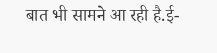बात भी सामने आ रही है.ई-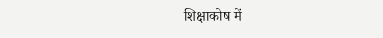शिक्षाकोष में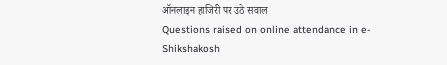ऑनलाइन हाजिरी पर उठे सवाल
Questions raised on online attendance in e-Shikshakosh